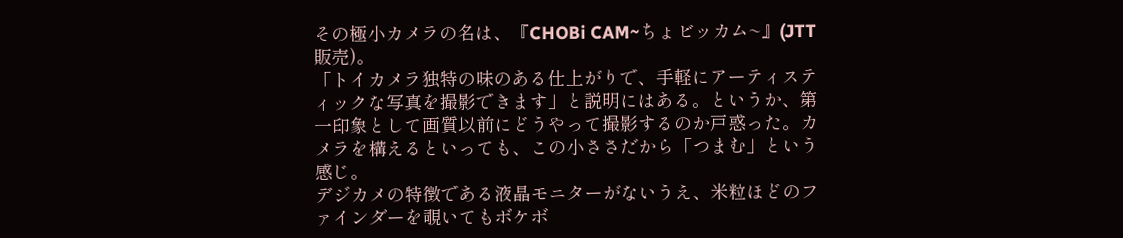その極小カメラの名は、『CHOBi CAM~ちょビッカム~』(JTT販売)。
「トイカメラ独特の味のある仕上がりで、手軽にアーティスティックな写真を撮影できます」と説明にはある。というか、第一印象として画質以前にどうやって撮影するのか戸惑った。カメラを構えるといっても、この小ささだから「つまむ」という感じ。
デジカメの特徴である液晶モニターがないうえ、米粒ほどのファインダーを覗いてもボケボ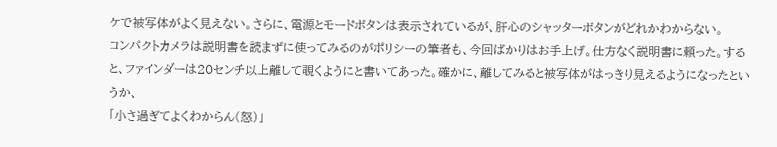ケで被写体がよく見えない。さらに、電源とモードボタンは表示されているが、肝心のシャッターボタンがどれかわからない。
コンパクトカメラは説明書を読まずに使ってみるのがポリシーの筆者も、今回ばかりはお手上げ。仕方なく説明書に頼った。すると、ファインダーは20センチ以上離して覗くようにと書いてあった。確かに、離してみると被写体がはっきり見えるようになったというか、
「小さ過ぎてよくわからん(怒)」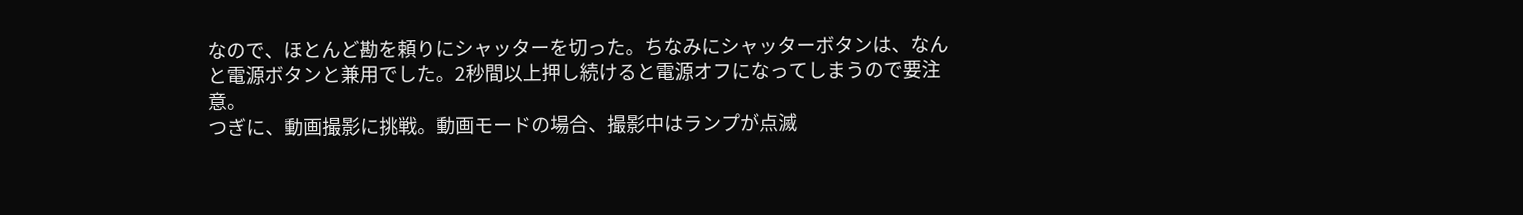なので、ほとんど勘を頼りにシャッターを切った。ちなみにシャッターボタンは、なんと電源ボタンと兼用でした。2秒間以上押し続けると電源オフになってしまうので要注意。
つぎに、動画撮影に挑戦。動画モードの場合、撮影中はランプが点滅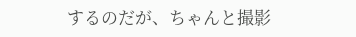するのだが、ちゃんと撮影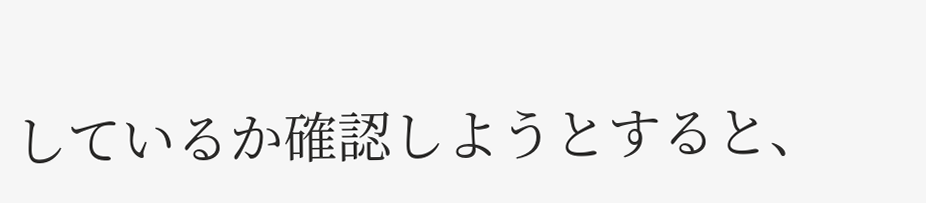しているか確認しようとすると、